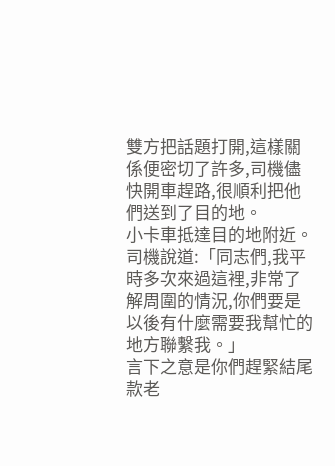雙方把話題打開,這樣關係便密切了許多,司機儘快開車趕路,很順利把他們送到了目的地。
小卡車抵達目的地附近。
司機說道:「同志們,我平時多次來過這裡,非常了解周圍的情況,你們要是以後有什麼需要我幫忙的地方聯繫我。」
言下之意是你們趕緊結尾款老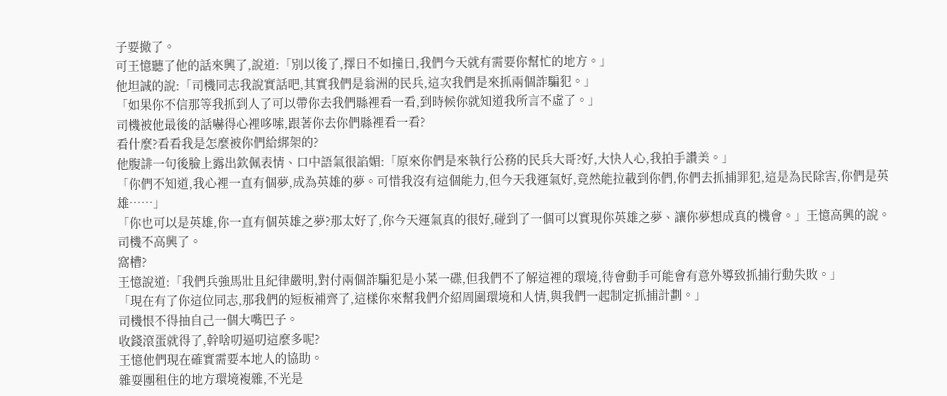子要撤了。
可王憶聽了他的話來興了,說道:「別以後了,擇日不如撞日,我們今天就有需要你幫忙的地方。」
他坦誠的說:「司機同志我說實話吧,其實我們是翁洲的民兵,這次我們是來抓兩個詐騙犯。」
「如果你不信那等我抓到人了可以帶你去我們縣裡看一看,到時候你就知道我所言不虛了。」
司機被他最後的話嚇得心裡哆嗦,跟著你去你們縣裡看一看?
看什麼?看看我是怎麼被你們給綁架的?
他腹誹一句後臉上露出欽佩表情、口中語氣很諂媚:「原來你們是來執行公務的民兵大哥?好,大快人心,我拍手讚美。」
「你們不知道,我心裡一直有個夢,成為英雄的夢。可惜我沒有這個能力,但今天我運氣好,竟然能拉載到你們,你們去抓捕罪犯,這是為民除害,你們是英雄……」
「你也可以是英雄,你一直有個英雄之夢?那太好了,你今天運氣真的很好,碰到了一個可以實現你英雄之夢、讓你夢想成真的機會。」王憶高興的說。
司機不高興了。
窩槽?
王憶說道:「我們兵強馬壯且紀律嚴明,對付兩個詐騙犯是小菜一碟,但我們不了解這裡的環境,待會動手可能會有意外導致抓捕行動失敗。」
「現在有了你這位同志,那我們的短板補齊了,這樣你來幫我們介紹周圍環境和人情,與我們一起制定抓捕計劃。」
司機恨不得抽自己一個大嘴巴子。
收錢滾蛋就得了,幹啥叨逼叨這麼多呢?
王憶他們現在確實需要本地人的協助。
雜耍團租住的地方環境複雜,不光是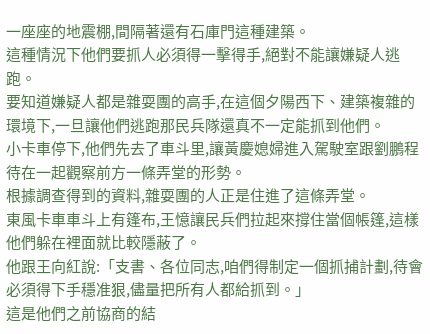一座座的地震棚,間隔著還有石庫門這種建築。
這種情況下他們要抓人必須得一擊得手,絕對不能讓嫌疑人逃跑。
要知道嫌疑人都是雜耍團的高手,在這個夕陽西下、建築複雜的環境下,一旦讓他們逃跑那民兵隊還真不一定能抓到他們。
小卡車停下,他們先去了車斗里,讓黃慶媳婦進入駕駛室跟劉鵬程待在一起觀察前方一條弄堂的形勢。
根據調查得到的資料,雜耍團的人正是住進了這條弄堂。
東風卡車車斗上有篷布,王憶讓民兵們拉起來撐住當個帳篷,這樣他們躲在裡面就比較隱蔽了。
他跟王向紅說:「支書、各位同志,咱們得制定一個抓捕計劃,待會必須得下手穩准狠,儘量把所有人都給抓到。」
這是他們之前協商的結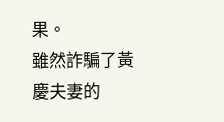果。
雖然詐騙了黃慶夫妻的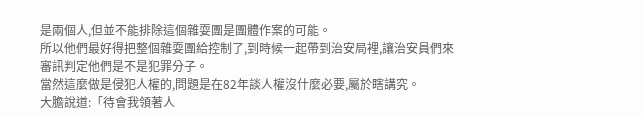是兩個人,但並不能排除這個雜耍團是團體作案的可能。
所以他們最好得把整個雜耍團給控制了,到時候一起帶到治安局裡,讓治安員們來審訊判定他們是不是犯罪分子。
當然這麼做是侵犯人權的,問題是在82年談人權沒什麼必要,屬於瞎講究。
大膽說道:「待會我領著人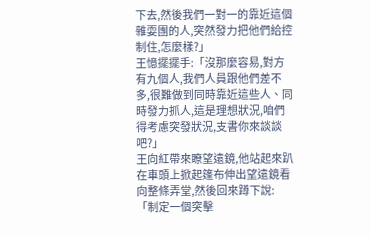下去,然後我們一對一的靠近這個雜耍團的人,突然發力把他們給控制住,怎麼樣?」
王憶擺擺手:「沒那麼容易,對方有九個人,我們人員跟他們差不多,很難做到同時靠近這些人、同時發力抓人,這是理想狀況,咱們得考慮突發狀況,支書你來談談吧?」
王向紅帶來瞭望遠鏡,他站起來趴在車頭上掀起篷布伸出望遠鏡看向整條弄堂,然後回來蹲下說:
「制定一個突擊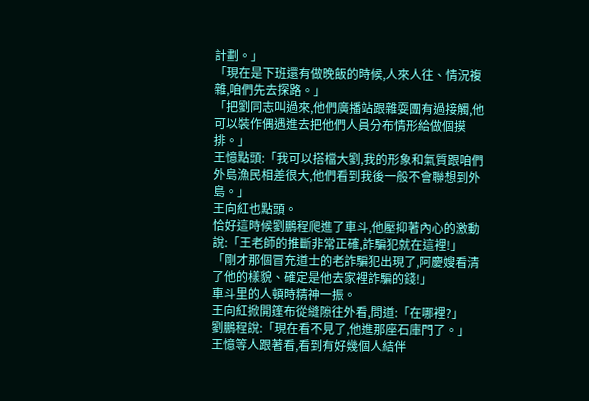計劃。」
「現在是下班還有做晚飯的時候,人來人往、情況複雜,咱們先去探路。」
「把劉同志叫過來,他們廣播站跟雜耍團有過接觸,他可以裝作偶遇進去把他們人員分布情形給做個摸排。」
王憶點頭:「我可以搭檔大劉,我的形象和氣質跟咱們外島漁民相差很大,他們看到我後一般不會聯想到外島。」
王向紅也點頭。
恰好這時候劉鵬程爬進了車斗,他壓抑著內心的激動說:「王老師的推斷非常正確,詐騙犯就在這裡!」
「剛才那個冒充道士的老詐騙犯出現了,阿慶嫂看清了他的樣貌、確定是他去家裡詐騙的錢!」
車斗里的人頓時精神一振。
王向紅掀開篷布從縫隙往外看,問道:「在哪裡?」
劉鵬程說:「現在看不見了,他進那座石庫門了。」
王憶等人跟著看,看到有好幾個人結伴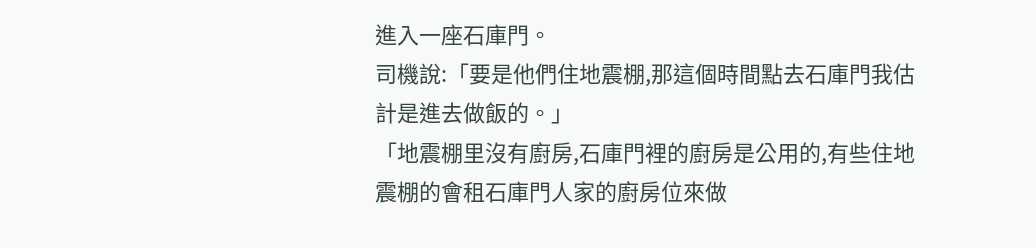進入一座石庫門。
司機說:「要是他們住地震棚,那這個時間點去石庫門我估計是進去做飯的。」
「地震棚里沒有廚房,石庫門裡的廚房是公用的,有些住地震棚的會租石庫門人家的廚房位來做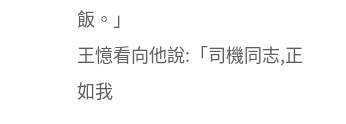飯。」
王憶看向他說:「司機同志,正如我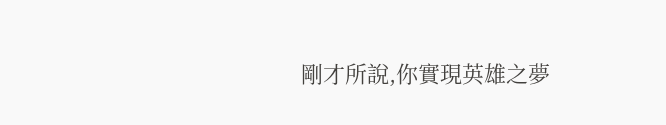剛才所說,你實現英雄之夢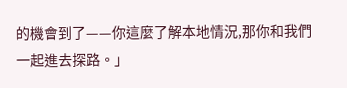的機會到了——你這麼了解本地情況,那你和我們一起進去探路。」